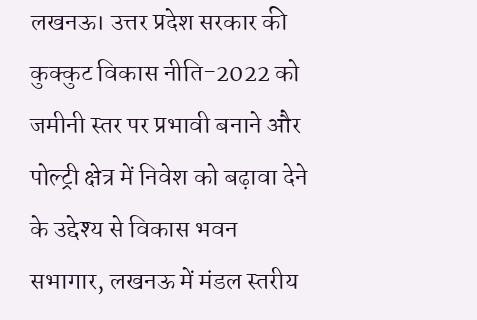लखनऊ। उत्तर प्रदेश सरकार की कुक्कुट विकास नीति-2022 को जमीनी स्तर पर प्रभावी बनाने और पोल्ट्री क्षेत्र में निवेश को बढ़ावा देने के उद्देश्य से विकास भवन सभागार, लखनऊ में मंडल स्तरीय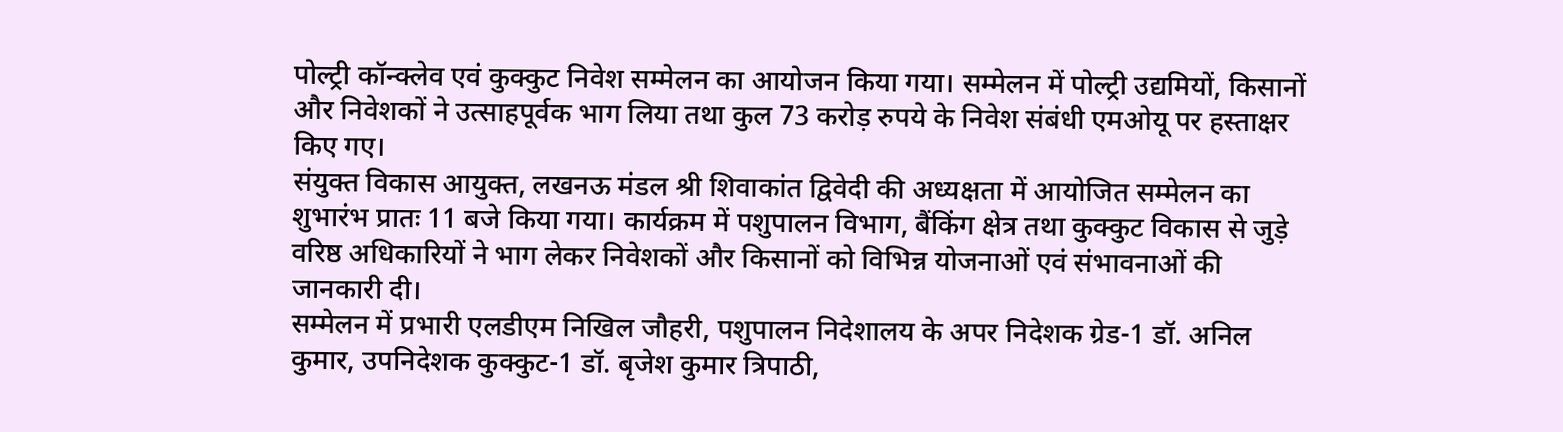पोल्ट्री कॉन्क्लेव एवं कुक्कुट निवेश सम्मेलन का आयोजन किया गया। सम्मेलन में पोल्ट्री उद्यमियों, किसानों और निवेशकों ने उत्साहपूर्वक भाग लिया तथा कुल 73 करोड़ रुपये के निवेश संबंधी एमओयू पर हस्ताक्षर किए गए।
संयुक्त विकास आयुक्त, लखनऊ मंडल श्री शिवाकांत द्विवेदी की अध्यक्षता में आयोजित सम्मेलन का शुभारंभ प्रातः 11 बजे किया गया। कार्यक्रम में पशुपालन विभाग, बैंकिंग क्षेत्र तथा कुक्कुट विकास से जुड़े वरिष्ठ अधिकारियों ने भाग लेकर निवेशकों और किसानों को विभिन्न योजनाओं एवं संभावनाओं की जानकारी दी।
सम्मेलन में प्रभारी एलडीएम निखिल जौहरी, पशुपालन निदेशालय के अपर निदेशक ग्रेड-1 डॉ. अनिल कुमार, उपनिदेशक कुक्कुट-1 डॉ. बृजेश कुमार त्रिपाठी,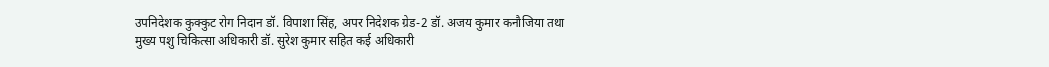उपनिदेशक कुक्कुट रोग निदान डॉ. विपाशा सिंह, अपर निदेशक ग्रेड-2 डॉ. अजय कुमार कनौजिया तथा मुख्य पशु चिकित्सा अधिकारी डॉ. सुरेश कुमार सहित कई अधिकारी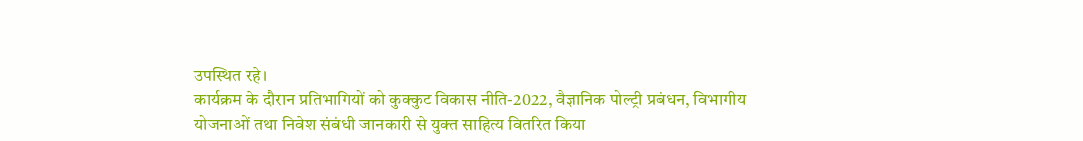उपस्थित रहे।
कार्यक्रम के दौरान प्रतिभागियों को कुक्कुट विकास नीति-2022, वैज्ञानिक पोल्ट्री प्रबंधन, विभागीय योजनाओं तथा निवेश संबंधी जानकारी से युक्त साहित्य वितरित किया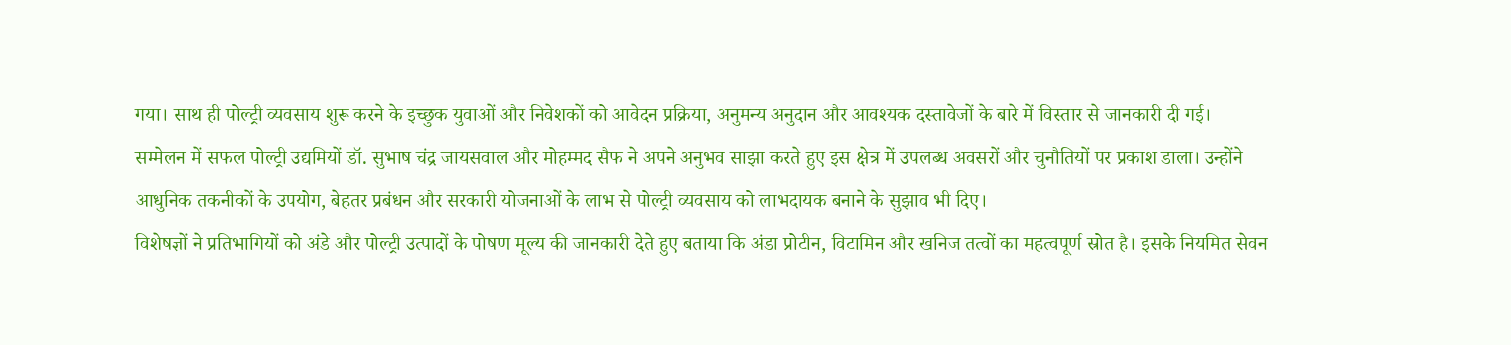गया। साथ ही पोल्ट्री व्यवसाय शुरू करने के इच्छुक युवाओं और निवेशकों को आवेदन प्रक्रिया, अनुमन्य अनुदान और आवश्यक दस्तावेजों के बारे में विस्तार से जानकारी दी गई।
सम्मेलन में सफल पोल्ट्री उद्यमियों डॉ. सुभाष चंद्र जायसवाल और मोहम्मद सैफ ने अपने अनुभव साझा करते हुए इस क्षेत्र में उपलब्ध अवसरों और चुनौतियों पर प्रकाश डाला। उन्होंने आधुनिक तकनीकों के उपयोग, बेहतर प्रबंधन और सरकारी योजनाओं के लाभ से पोल्ट्री व्यवसाय को लाभदायक बनाने के सुझाव भी दिए।
विशेषज्ञों ने प्रतिभागियों को अंडे और पोल्ट्री उत्पादों के पोषण मूल्य की जानकारी देते हुए बताया कि अंडा प्रोटीन, विटामिन और खनिज तत्वों का महत्वपूर्ण स्रोत है। इसके नियमित सेवन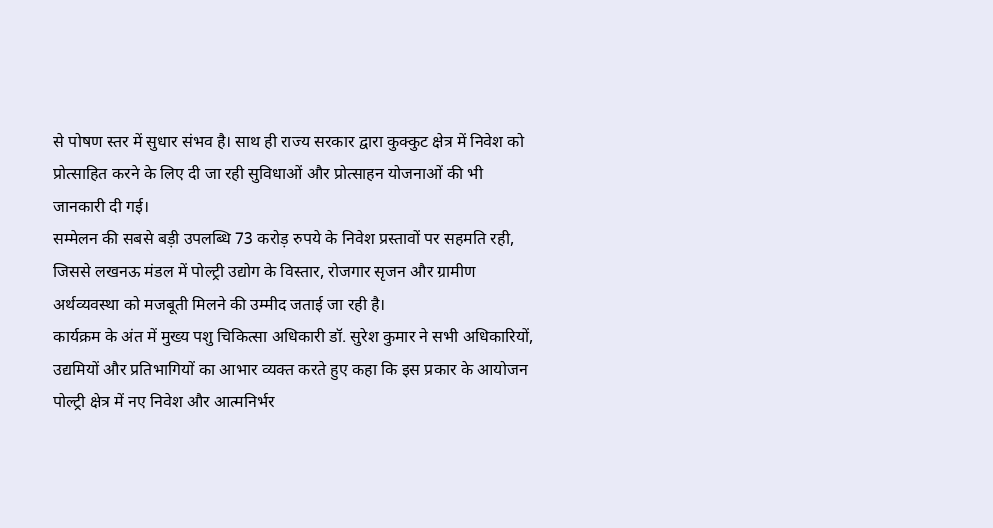से पोषण स्तर में सुधार संभव है। साथ ही राज्य सरकार द्वारा कुक्कुट क्षेत्र में निवेश को प्रोत्साहित करने के लिए दी जा रही सुविधाओं और प्रोत्साहन योजनाओं की भी जानकारी दी गई।
सम्मेलन की सबसे बड़ी उपलब्धि 73 करोड़ रुपये के निवेश प्रस्तावों पर सहमति रही, जिससे लखनऊ मंडल में पोल्ट्री उद्योग के विस्तार, रोजगार सृजन और ग्रामीण अर्थव्यवस्था को मजबूती मिलने की उम्मीद जताई जा रही है।
कार्यक्रम के अंत में मुख्य पशु चिकित्सा अधिकारी डॉ. सुरेश कुमार ने सभी अधिकारियों, उद्यमियों और प्रतिभागियों का आभार व्यक्त करते हुए कहा कि इस प्रकार के आयोजन पोल्ट्री क्षेत्र में नए निवेश और आत्मनिर्भर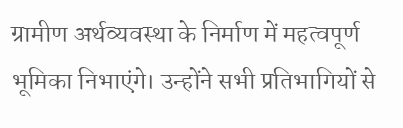ग्रामीण अर्थव्यवस्था के निर्माण में महत्वपूर्ण भूमिका निभाएंगे। उन्होंने सभी प्रतिभागियों से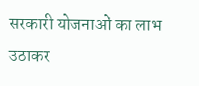सरकारी योजनाओं का लाभ उठाकर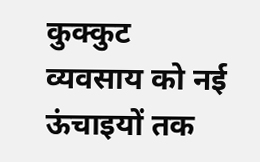कुक्कुट व्यवसाय को नई ऊंचाइयों तक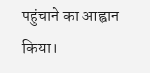पहुंचाने का आह्वान किया।